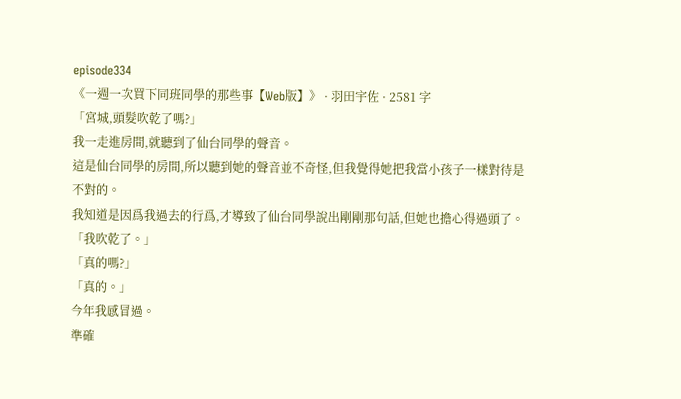episode334
《一週一次買下同班同學的那些事【Web版】》 · 羽田宇佐 · 2581 字
「宮城,頭髮吹乾了嗎?」
我一走進房間,就聽到了仙台同學的聲音。
這是仙台同學的房間,所以聽到她的聲音並不奇怪,但我覺得她把我當小孩子一樣對待是不對的。
我知道是因爲我過去的行爲,才導致了仙台同學說出剛剛那句話,但她也擔心得過頭了。
「我吹乾了。」
「真的嗎?」
「真的。」
今年我感冒過。
準確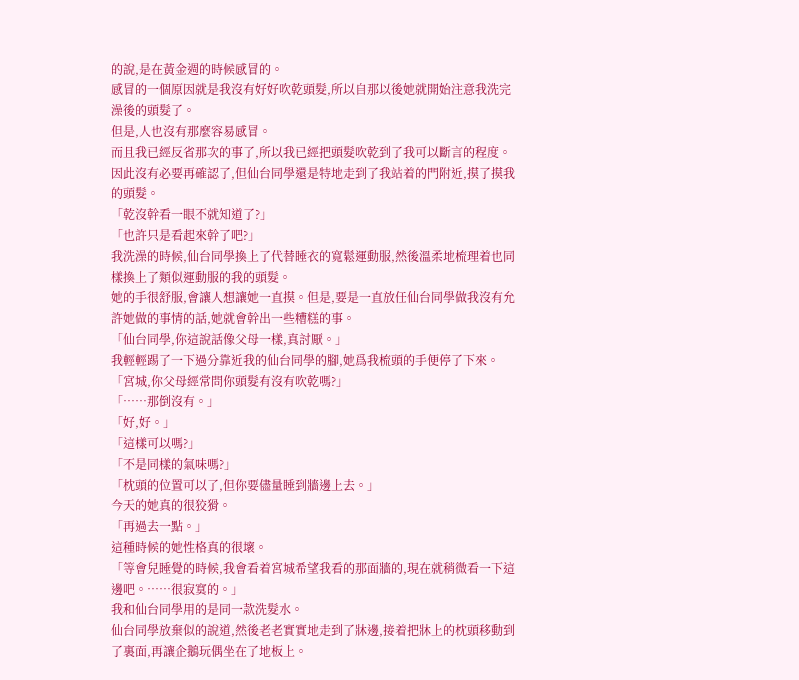的說,是在黃金週的時候感冒的。
感冒的一個原因就是我沒有好好吹乾頭髮,所以自那以後她就開始注意我洗完澡後的頭髮了。
但是,人也沒有那麼容易感冒。
而且我已經反省那次的事了,所以我已經把頭髮吹乾到了我可以斷言的程度。因此沒有必要再確認了,但仙台同學還是特地走到了我站着的門附近,摸了摸我的頭髮。
「乾沒幹看一眼不就知道了?」
「也許只是看起來幹了吧?」
我洗澡的時候,仙台同學換上了代替睡衣的寬鬆運動服,然後溫柔地梳理着也同樣換上了類似運動服的我的頭髮。
她的手很舒服,會讓人想讓她一直摸。但是,要是一直放任仙台同學做我沒有允許她做的事情的話,她就會幹出一些糟糕的事。
「仙台同學,你這說話像父母一樣,真討厭。」
我輕輕踢了一下過分靠近我的仙台同學的腳,她爲我梳頭的手便停了下來。
「宮城,你父母經常問你頭髮有沒有吹乾嗎?」
「……那倒沒有。」
「好,好。」
「這樣可以嗎?」
「不是同樣的氣味嗎?」
「枕頭的位置可以了,但你要儘量睡到牆邊上去。」
今天的她真的很狡猾。
「再過去一點。」
這種時候的她性格真的很壞。
「等會兒睡覺的時候,我會看着宮城希望我看的那面牆的,現在就稍微看一下這邊吧。……很寂寞的。」
我和仙台同學用的是同一款洗髮水。
仙台同學放棄似的說道,然後老老實實地走到了牀邊,接着把牀上的枕頭移動到了裏面,再讓企鵝玩偶坐在了地板上。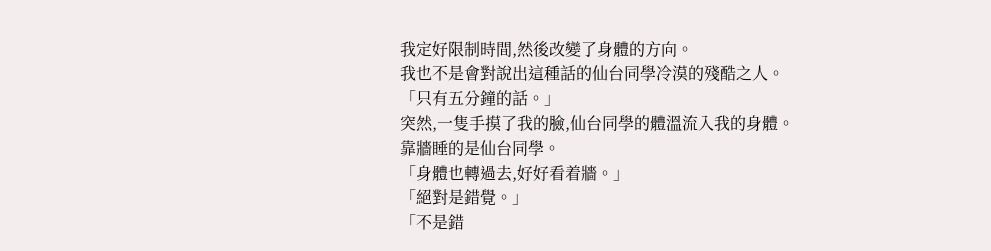我定好限制時間,然後改變了身體的方向。
我也不是會對說出這種話的仙台同學冷漠的殘酷之人。
「只有五分鐘的話。」
突然,一隻手摸了我的臉,仙台同學的體溫流入我的身體。
靠牆睡的是仙台同學。
「身體也轉過去,好好看着牆。」
「絕對是錯覺。」
「不是錯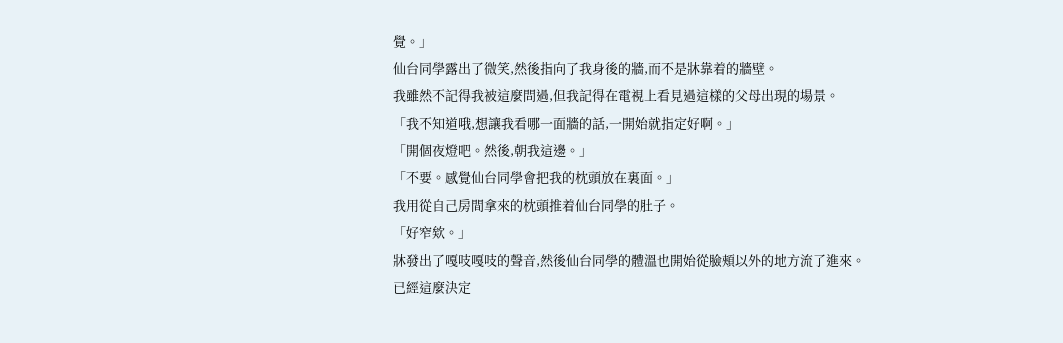覺。」
仙台同學露出了微笑,然後指向了我身後的牆,而不是牀靠着的牆壁。
我雖然不記得我被這麼問過,但我記得在電視上看見過這樣的父母出現的場景。
「我不知道哦,想讓我看哪一面牆的話,一開始就指定好啊。」
「開個夜燈吧。然後,朝我這邊。」
「不要。感覺仙台同學會把我的枕頭放在裏面。」
我用從自己房間拿來的枕頭推着仙台同學的肚子。
「好窄欸。」
牀發出了嘎吱嘎吱的聲音,然後仙台同學的體溫也開始從臉頰以外的地方流了進來。
已經這麼決定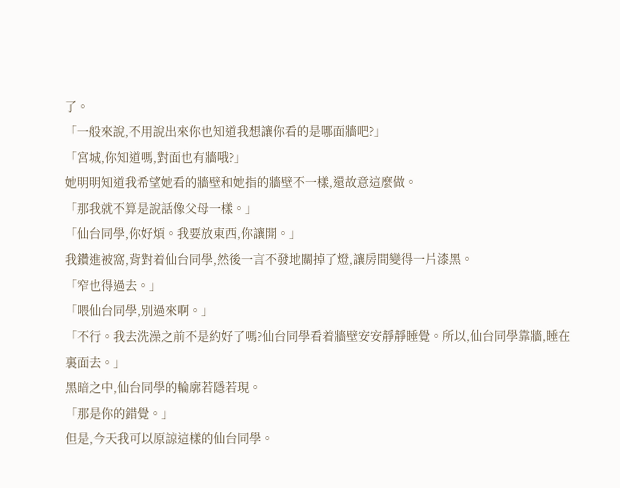了。
「一般來說,不用說出來你也知道我想讓你看的是哪面牆吧?」
「宮城,你知道嗎,對面也有牆哦?」
她明明知道我希望她看的牆壁和她指的牆壁不一樣,還故意這麼做。
「那我就不算是說話像父母一樣。」
「仙台同學,你好煩。我要放東西,你讓開。」
我鑽進被窩,背對着仙台同學,然後一言不發地關掉了燈,讓房間變得一片漆黑。
「窄也得過去。」
「喂仙台同學,別過來啊。」
「不行。我去洗澡之前不是約好了嗎?仙台同學看着牆壁安安靜靜睡覺。所以,仙台同學靠牆,睡在裏面去。」
黑暗之中,仙台同學的輪廓若隱若現。
「那是你的錯覺。」
但是,今天我可以原諒這樣的仙台同學。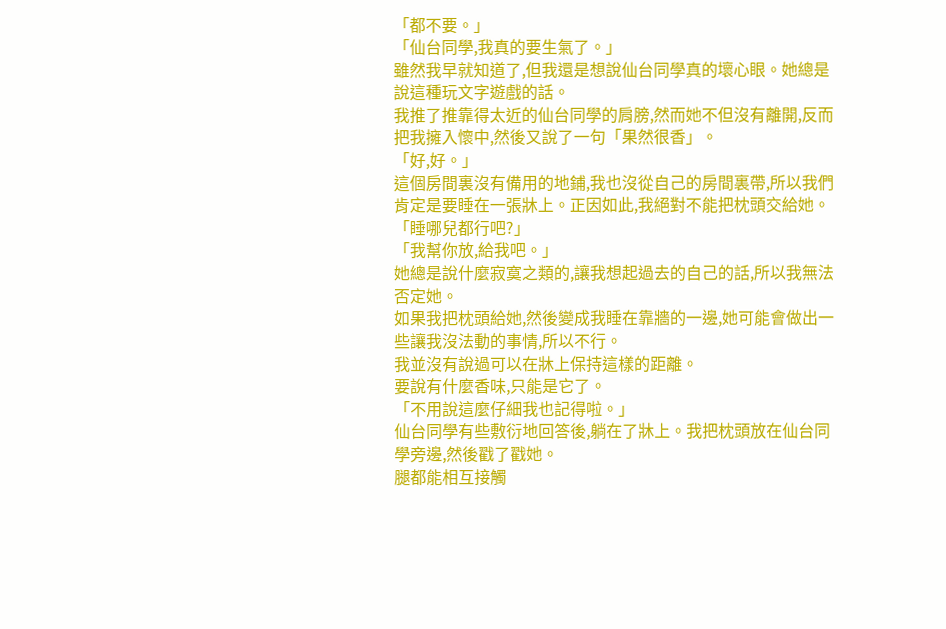「都不要。」
「仙台同學,我真的要生氣了。」
雖然我早就知道了,但我還是想說仙台同學真的壞心眼。她總是說這種玩文字遊戲的話。
我推了推靠得太近的仙台同學的肩膀,然而她不但沒有離開,反而把我擁入懷中,然後又說了一句「果然很香」。
「好,好。」
這個房間裏沒有備用的地鋪,我也沒從自己的房間裏帶,所以我們肯定是要睡在一張牀上。正因如此,我絕對不能把枕頭交給她。
「睡哪兒都行吧?」
「我幫你放,給我吧。」
她總是說什麼寂寞之類的,讓我想起過去的自己的話,所以我無法否定她。
如果我把枕頭給她,然後變成我睡在靠牆的一邊,她可能會做出一些讓我沒法動的事情,所以不行。
我並沒有說過可以在牀上保持這樣的距離。
要說有什麼香味,只能是它了。
「不用說這麼仔細我也記得啦。」
仙台同學有些敷衍地回答後,躺在了牀上。我把枕頭放在仙台同學旁邊,然後戳了戳她。
腿都能相互接觸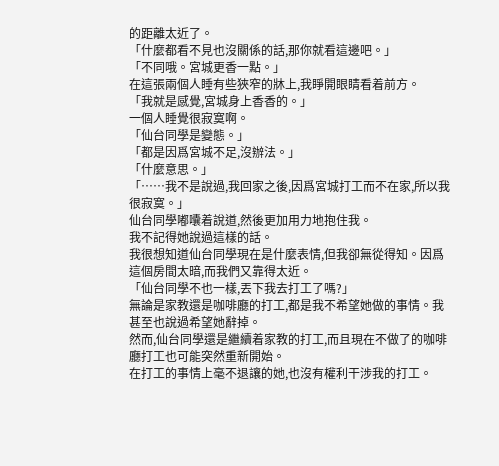的距離太近了。
「什麼都看不見也沒關係的話,那你就看這邊吧。」
「不同哦。宮城更香一點。」
在這張兩個人睡有些狹窄的牀上,我睜開眼睛看着前方。
「我就是感覺,宮城身上香香的。」
一個人睡覺很寂寞啊。
「仙台同學是變態。」
「都是因爲宮城不足,沒辦法。」
「什麼意思。」
「……我不是說過,我回家之後,因爲宮城打工而不在家,所以我很寂寞。」
仙台同學嘟囔着說道,然後更加用力地抱住我。
我不記得她說過這樣的話。
我很想知道仙台同學現在是什麼表情,但我卻無從得知。因爲這個房間太暗,而我們又靠得太近。
「仙台同學不也一樣,丟下我去打工了嗎?」
無論是家教還是咖啡廳的打工,都是我不希望她做的事情。我甚至也說過希望她辭掉。
然而,仙台同學還是繼續着家教的打工,而且現在不做了的咖啡廳打工也可能突然重新開始。
在打工的事情上毫不退讓的她,也沒有權利干涉我的打工。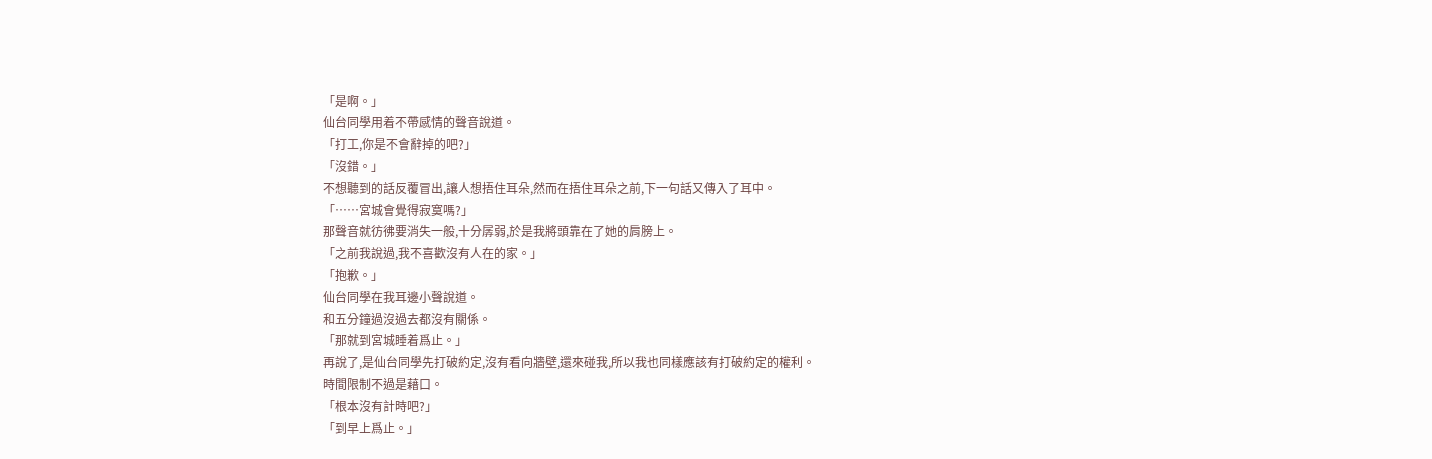「是啊。」
仙台同學用着不帶感情的聲音說道。
「打工,你是不會辭掉的吧?」
「沒錯。」
不想聽到的話反覆冒出,讓人想捂住耳朵,然而在捂住耳朵之前,下一句話又傳入了耳中。
「……宮城會覺得寂寞嗎?」
那聲音就彷彿要消失一般,十分孱弱,於是我將頭靠在了她的肩膀上。
「之前我說過,我不喜歡沒有人在的家。」
「抱歉。」
仙台同學在我耳邊小聲說道。
和五分鐘過沒過去都沒有關係。
「那就到宮城睡着爲止。」
再說了,是仙台同學先打破約定,沒有看向牆壁,還來碰我,所以我也同樣應該有打破約定的權利。
時間限制不過是藉口。
「根本沒有計時吧?」
「到早上爲止。」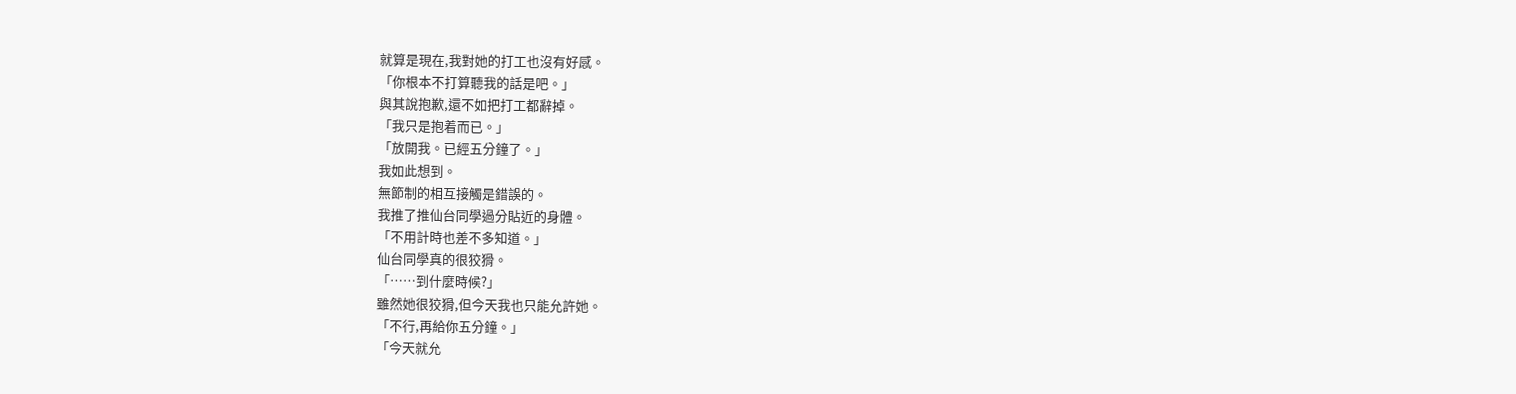就算是現在,我對她的打工也沒有好感。
「你根本不打算聽我的話是吧。」
與其說抱歉,還不如把打工都辭掉。
「我只是抱着而已。」
「放開我。已經五分鐘了。」
我如此想到。
無節制的相互接觸是錯誤的。
我推了推仙台同學過分貼近的身體。
「不用計時也差不多知道。」
仙台同學真的很狡猾。
「……到什麼時候?」
雖然她很狡猾,但今天我也只能允許她。
「不行,再給你五分鐘。」
「今天就允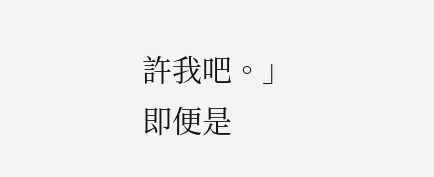許我吧。」
即便是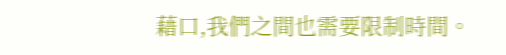藉口,我們之間也需要限制時間。